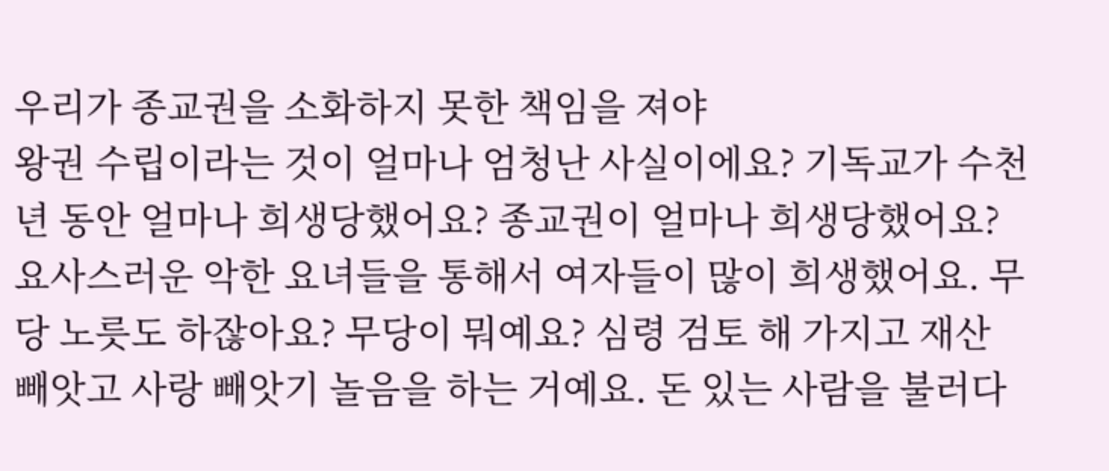우리가 종교권을 소화하지 못한 책임을 져야
왕권 수립이라는 것이 얼마나 엄청난 사실이에요? 기독교가 수천년 동안 얼마나 희생당했어요? 종교권이 얼마나 희생당했어요? 요사스러운 악한 요녀들을 통해서 여자들이 많이 희생했어요. 무당 노릇도 하잖아요? 무당이 뭐예요? 심령 검토 해 가지고 재산 빼앗고 사랑 빼앗기 놀음을 하는 거예요. 돈 있는 사람을 불러다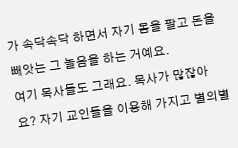가 속닥속닥 하면서 자기 몸을 팔고 돈을 빼앗는 그 놀음을 하는 거예요.
여기 목사들도 그래요. 목사가 많잖아요? 자기 교인들을 이용해 가지고 별의별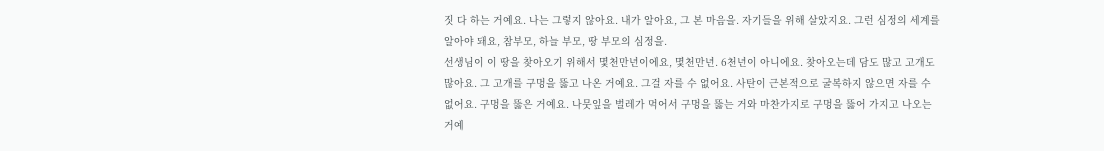짓 다 하는 거예요. 나는 그렇지 않아요. 내가 알아요, 그 본 마음을. 자기들을 위해 살았지요. 그런 심정의 세계를 알아야 돼요, 참부모, 하늘 부모, 땅 부모의 심정을.
선생님이 이 땅을 찾아오기 위해서 몇천만년이에요, 몇천만년. 6천년이 아니에요. 찾아오는데 담도 많고 고개도 많아요. 그 고개를 구멍을 뚫고 나온 거예요. 그걸 자를 수 없어요. 사탄이 근본적으로 굴복하지 않으면 자를 수 없어요. 구멍을 뚫은 거예요. 나뭇잎을 벌레가 먹어서 구멍을 뚫는 거와 마찬가지로 구멍을 뚫어 가지고 나오는 거예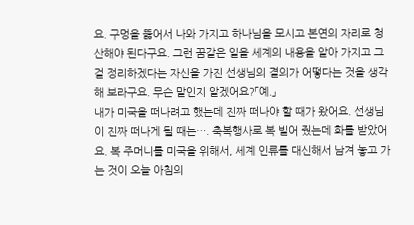요. 구멍을 뚫어서 나와 가지고 하나님을 모시고 본연의 자리로 청산해야 된다구요. 그런 꿈같은 일을 세계의 내용을 알아 가지고 그걸 정리하겠다는 자신을 가진 선생님의 결의가 어떻다는 것을 생각해 보라구요. 무슨 말인지 알겠어요?「예.」
내가 미국을 떠나려고 했는데 진짜 떠나야 할 때가 왔어요. 선생님이 진짜 떠나게 될 때는…. 축복행사로 복 빌어 줬는데 화를 받았어요. 복 주머니를 미국을 위해서, 세계 인류를 대신해서 남겨 놓고 가는 것이 오늘 아침의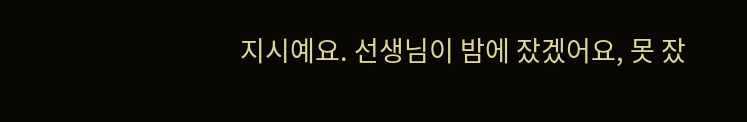지시예요. 선생님이 밤에 잤겠어요, 못 잤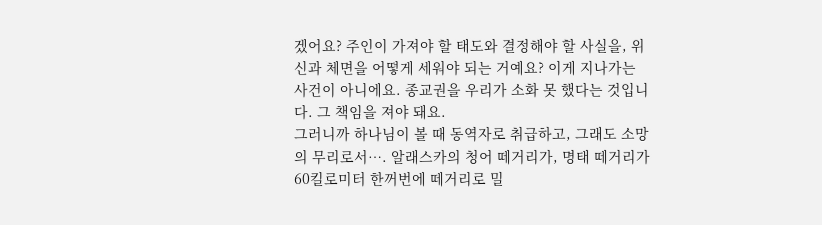겠어요? 주인이 가져야 할 태도와 결정해야 할 사실을, 위신과 체면을 어떻게 세워야 되는 거예요? 이게 지나가는 사건이 아니에요. 종교권을 우리가 소화 못 했다는 것입니다. 그 책임을 져야 돼요.
그러니까 하나님이 볼 때 동역자로 취급하고, 그래도 소망의 무리로서…. 알래스카의 청어 떼거리가, 명태 떼거리가 60킬로미터 한꺼번에 떼거리로 밀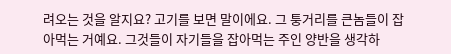려오는 것을 알지요? 고기를 보면 말이에요. 그 퉁거리를 큰놈들이 잡아먹는 거예요. 그것들이 자기들을 잡아먹는 주인 양반을 생각하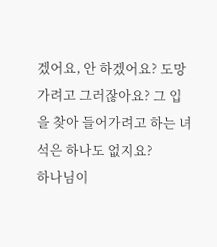겠어요, 안 하겠어요? 도망가려고 그러잖아요? 그 입을 찾아 들어가려고 하는 녀석은 하나도 없지요?
하나님이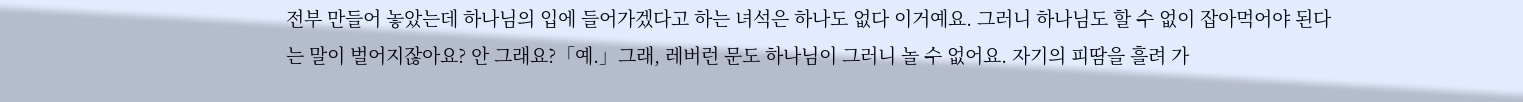전부 만들어 놓았는데 하나님의 입에 들어가겠다고 하는 녀석은 하나도 없다 이거예요. 그러니 하나님도 할 수 없이 잡아먹어야 된다는 말이 벌어지잖아요? 안 그래요?「예.」그래, 레버런 문도 하나님이 그러니 놀 수 없어요. 자기의 피땀을 흘려 가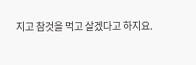지고 참것을 먹고 살겠다고 하지요.